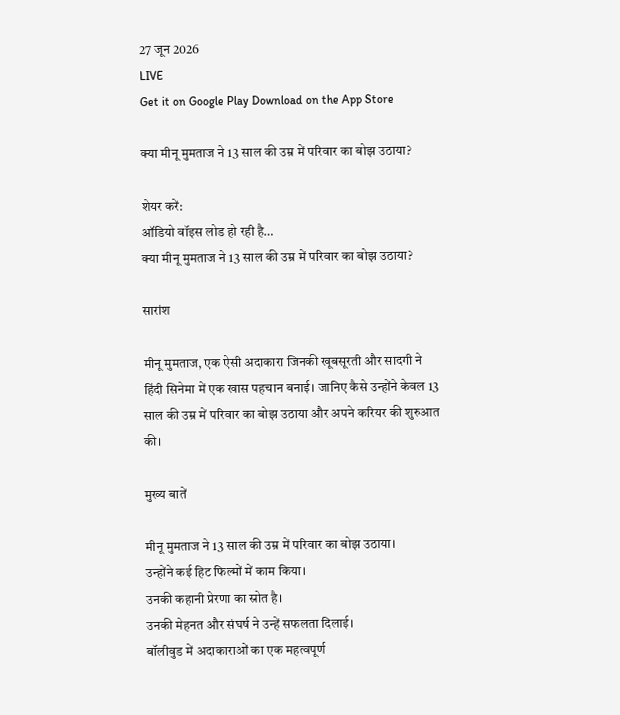27 जून 2026
LIVE
Get it on Google Play Download on the App Store

क्या मीनू मुमताज ने 13 साल की उम्र में परिवार का बोझ उठाया?

शेयर करें:
ऑडियो वॉइस लोड हो रही है…
क्या मीनू मुमताज ने 13 साल की उम्र में परिवार का बोझ उठाया?

सारांश

मीनू मुमताज, एक ऐसी अदाकारा जिनकी खूबसूरती और सादगी ने हिंदी सिनेमा में एक खास पहचान बनाई। जानिए कैसे उन्होंने केवल 13 साल की उम्र में परिवार का बोझ उठाया और अपने करियर की शुरुआत की।

मुख्य बातें

मीनू मुमताज ने 13 साल की उम्र में परिवार का बोझ उठाया।
उन्होंने कई हिट फिल्मों में काम किया।
उनकी कहानी प्रेरणा का स्रोत है।
उनकी मेहनत और संघर्ष ने उन्हें सफलता दिलाई।
बॉलीवुड में अदाकाराओं का एक महत्वपूर्ण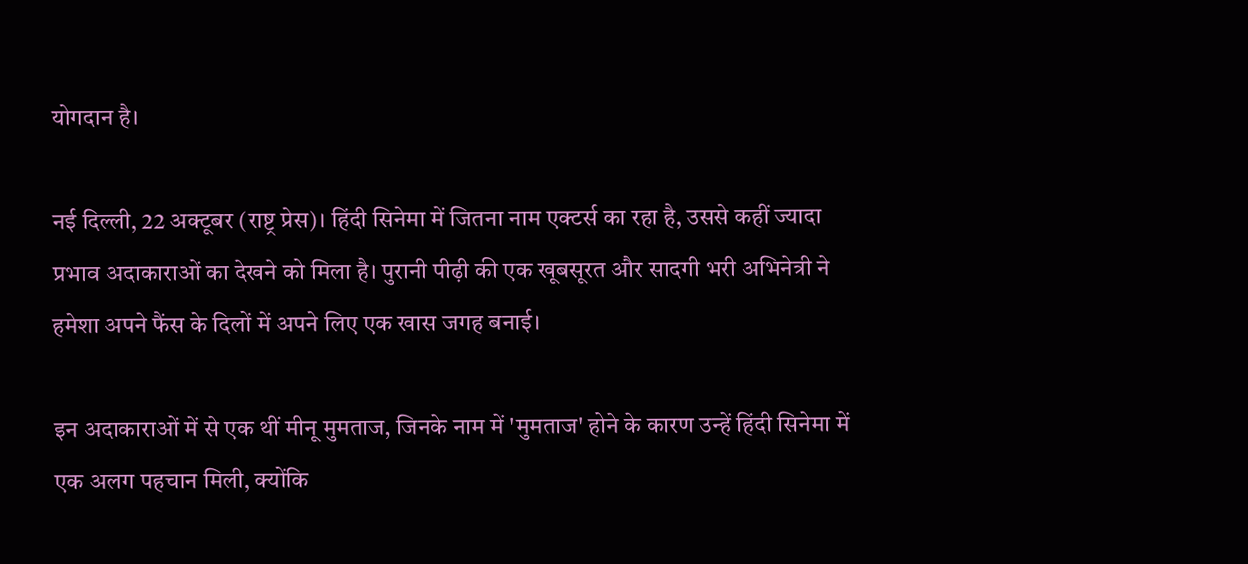योगदान है।

नई दिल्ली, 22 अक्टूबर (राष्ट्र प्रेस)। हिंदी सिनेमा में जितना नाम एक्टर्स का रहा है, उससे कहीं ज्यादा प्रभाव अदाकाराओं का देखने को मिला है। पुरानी पीढ़ी की एक खूबसूरत और सादगी भरी अभिनेत्री ने हमेशा अपने फैंस के दिलों में अपने लिए एक खास जगह बनाई।

इन अदाकाराओं में से एक थीं मीनू मुमताज, जिनके नाम में 'मुमताज' होने के कारण उन्हें हिंदी सिनेमा में एक अलग पहचान मिली, क्योंकि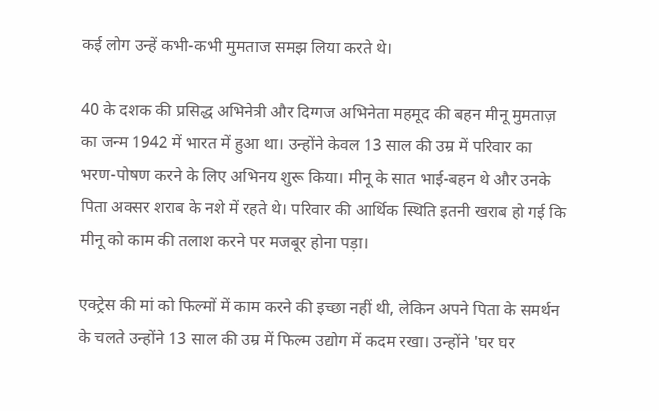कई लोग उन्हें कभी-कभी मुमताज समझ लिया करते थे।

40 के दशक की प्रसिद्ध अभिनेत्री और दिग्गज अभिनेता महमूद की बहन मीनू मुमताज़ का जन्म 1942 में भारत में हुआ था। उन्होंने केवल 13 साल की उम्र में परिवार का भरण-पोषण करने के लिए अभिनय शुरू किया। मीनू के सात भाई-बहन थे और उनके पिता अक्सर शराब के नशे में रहते थे। परिवार की आर्थिक स्थिति इतनी खराब हो गई कि मीनू को काम की तलाश करने पर मजबूर होना पड़ा।

एक्ट्रेस की मां को फिल्मों में काम करने की इच्छा नहीं थी, लेकिन अपने पिता के समर्थन के चलते उन्होंने 13 साल की उम्र में फिल्म उद्योग में कदम रखा। उन्होंने 'घर घर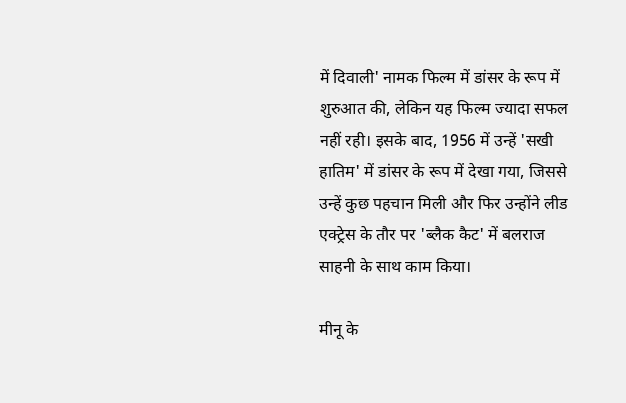में दिवाली' नामक फिल्म में डांसर के रूप में शुरुआत की, लेकिन यह फिल्म ज्यादा सफल नहीं रही। इसके बाद, 1956 में उन्हें 'सखी हातिम' में डांसर के रूप में देखा गया, जिससे उन्हें कुछ पहचान मिली और फिर उन्होंने लीड एक्ट्रेस के तौर पर 'ब्लैक कैट' में बलराज साहनी के साथ काम किया।

मीनू के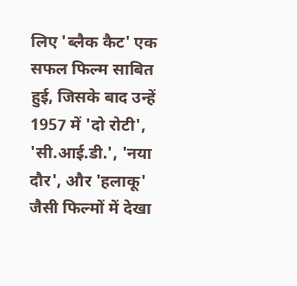लिए 'ब्लैक कैट' एक सफल फिल्म साबित हुई, जिसके बाद उन्हें 1957 में 'दो रोटी', 'सी.आई.डी.', 'नया दौर', और 'हलाकू' जैसी फिल्मों में देखा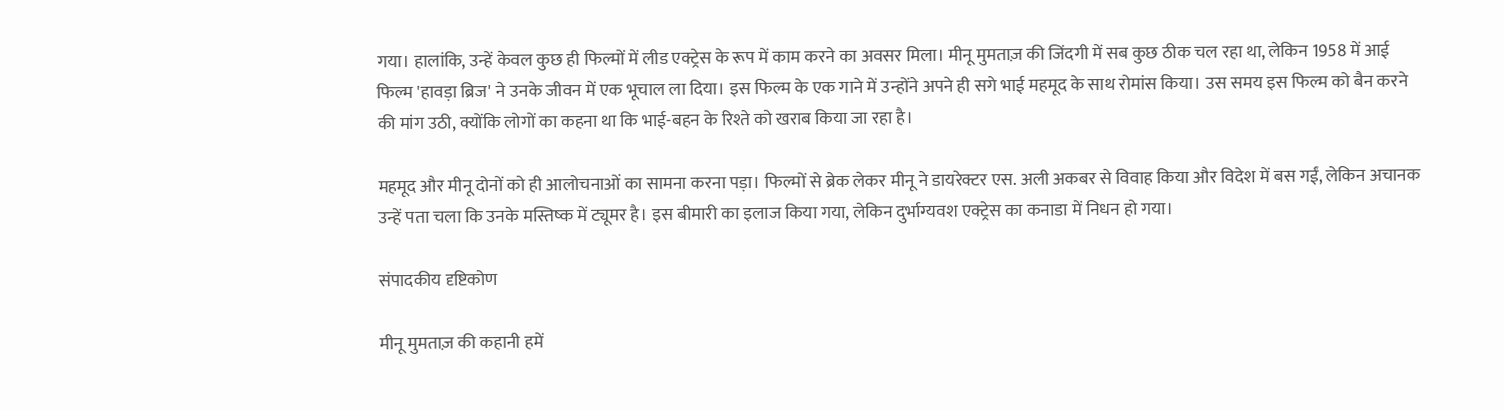गया। हालांकि, उन्हें केवल कुछ ही फिल्मों में लीड एक्ट्रेस के रूप में काम करने का अवसर मिला। मीनू मुमताज़ की जिंदगी में सब कुछ ठीक चल रहा था, लेकिन 1958 में आई फिल्म 'हावड़ा ब्रिज' ने उनके जीवन में एक भूचाल ला दिया। इस फिल्म के एक गाने में उन्होंने अपने ही सगे भाई महमूद के साथ रोमांस किया। उस समय इस फिल्म को बैन करने की मांग उठी, क्योंकि लोगों का कहना था कि भाई-बहन के रिश्ते को खराब किया जा रहा है।

महमूद और मीनू दोनों को ही आलोचनाओं का सामना करना पड़ा। फिल्मों से ब्रेक लेकर मीनू ने डायरेक्टर एस. अली अकबर से विवाह किया और विदेश में बस गईं, लेकिन अचानक उन्हें पता चला कि उनके मस्तिष्क में ट्यूमर है। इस बीमारी का इलाज किया गया, लेकिन दुर्भाग्यवश एक्ट्रेस का कनाडा में निधन हो गया।

संपादकीय दृष्टिकोण

मीनू मुमताज़ की कहानी हमें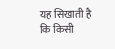यह सिखाती है कि किसी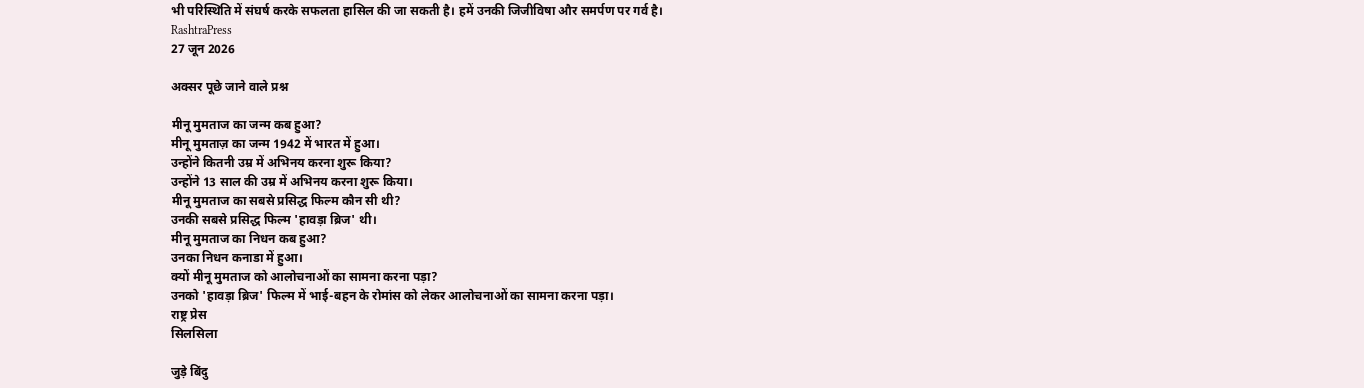भी परिस्थिति में संघर्ष करके सफलता हासिल की जा सकती है। हमें उनकी जिजीविषा और समर्पण पर गर्व है।
RashtraPress
27 जून 2026

अक्सर पूछे जाने वाले प्रश्न

मीनू मुमताज का जन्म कब हुआ?
मीनू मुमताज़ का जन्म 1942 में भारत में हुआ।
उन्होंने कितनी उम्र में अभिनय करना शुरू किया?
उन्होंने 13 साल की उम्र में अभिनय करना शुरू किया।
मीनू मुमताज का सबसे प्रसिद्ध फिल्म कौन सी थी?
उनकी सबसे प्रसिद्ध फिल्म 'हावड़ा ब्रिज' थी।
मीनू मुमताज का निधन कब हुआ?
उनका निधन कनाडा में हुआ।
क्यों मीनू मुमताज को आलोचनाओं का सामना करना पड़ा?
उनको 'हावड़ा ब्रिज' फिल्म में भाई-बहन के रोमांस को लेकर आलोचनाओं का सामना करना पड़ा।
राष्ट्र प्रेस
सिलसिला

जुड़े बिंदु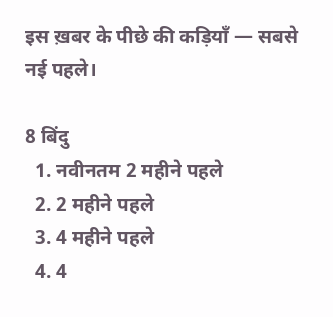इस ख़बर के पीछे की कड़ियाँ — सबसे नई पहले।

8 बिंदु
  1. नवीनतम 2 महीने पहले
  2. 2 महीने पहले
  3. 4 महीने पहले
  4. 4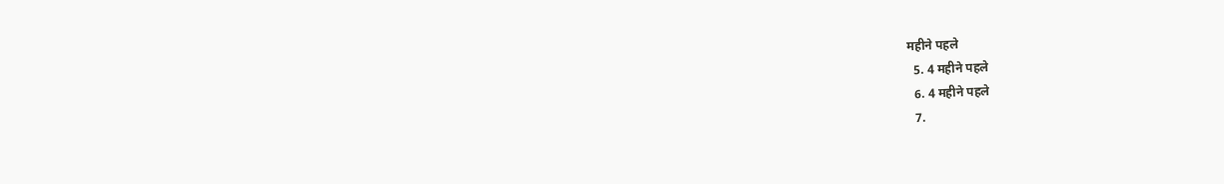महीने पहले
  5. 4 महीने पहले
  6. 4 महीने पहले
  7.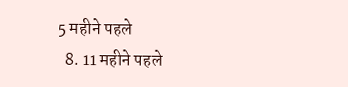5 महीने पहले
  8. 11 महीने पहले